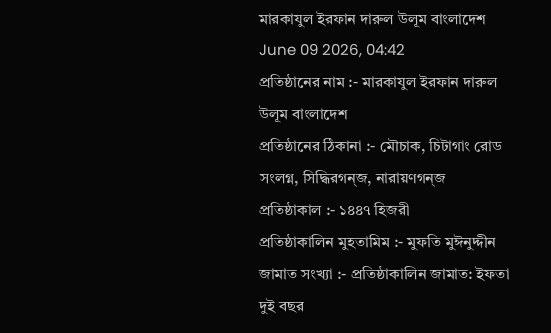মারকাযুল ইরফান দারুল উলূম বাংলাদেশ
June 09 2026, 04:42
প্রতিষ্ঠানের নাম :- মারকাযুল ইরফান দারুল উলূম বাংলাদেশ
প্রতিষ্ঠানের ঠিকানা :- মৌচাক, চিটাগাং রোড সংলগ্ন, সিদ্ধিরগন্জ, নারায়ণগন্জ
প্রতিষ্ঠাকাল :- ১৪৪৭ হিজরী
প্রতিষ্ঠাকালিন মুহতামিম :- মুফতি মুঈনুদ্দীন
জামাত সংখ্যা :- প্রতিষ্ঠাকালিন জামাত: ইফতা দুই বছর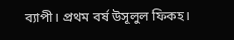ব্যাপী। প্রথম বর্ষ উসূলুল ফিকহ।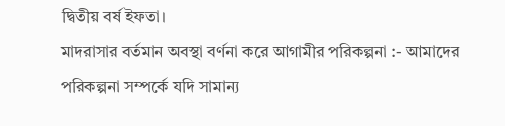দ্বিতীয় বর্ষ ইফতা।
মাদরাসার বর্তমান অবস্থা বর্ণনা করে আগামীর পরিকল্পনা :- আমাদের পরিকল্পনা সম্পর্কে যদি সামান্য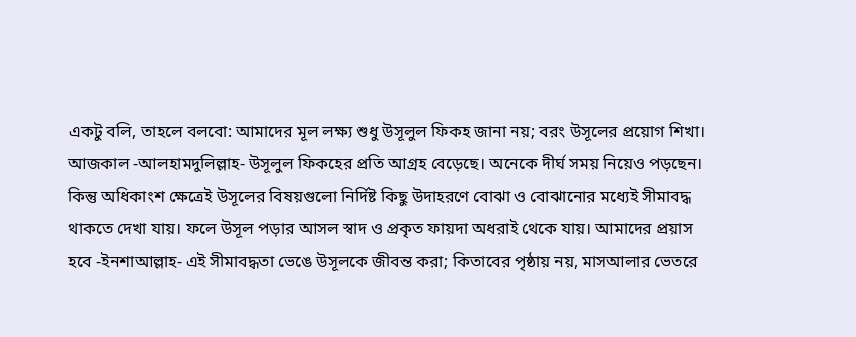একটু বলি, তাহলে বলবো: আমাদের মূল লক্ষ্য শুধু উসূলুল ফিকহ জানা নয়; বরং উসূলের প্রয়োগ শিখা। আজকাল -আলহামদুলিল্লাহ- উসূলুল ফিকহের প্রতি আগ্রহ বেড়েছে। অনেকে দীর্ঘ সময় নিয়েও পড়ছেন। কিন্তু অধিকাংশ ক্ষেত্রেই উসূলের বিষয়গুলো নির্দিষ্ট কিছু উদাহরণে বোঝা ও বোঝানোর মধ্যেই সীমাবদ্ধ থাকতে দেখা যায়। ফলে উসূল পড়ার আসল স্বাদ ও প্রকৃত ফায়দা অধরাই থেকে যায়। আমাদের প্রয়াস হবে -ইনশাআল্লাহ- এই সীমাবদ্ধতা ভেঙে উসূলকে জীবন্ত করা; কিতাবের পৃষ্ঠায় নয়, মাসআলার ভেতরে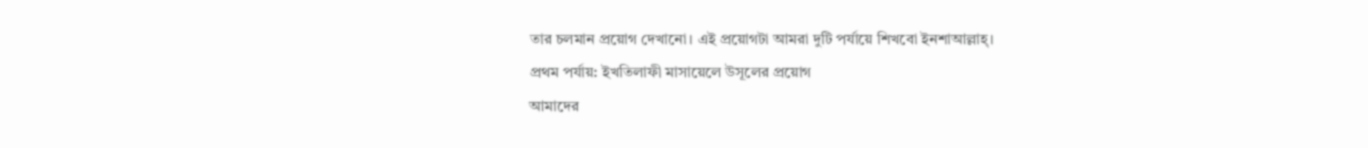তার চলমান প্রয়োগ দেখানো। এই প্রয়োগটা আমরা দুটি পর্যায়ে শিখবো ইনশাআল্লাহ্।
প্রথম পর্যায়: ইখতিলাফী মাসায়েলে উসূলের প্রয়োগ
আমাদের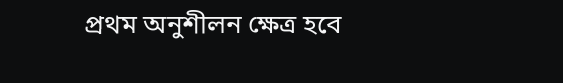প্রথম অনুশীলন ক্ষেত্র হবে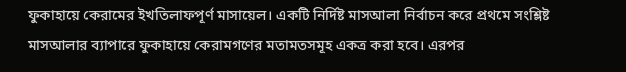ফুকাহায়ে কেরামের ইখতিলাফপূর্ণ মাসায়েল। একটি নির্দিষ্ট মাসআলা নির্বাচন করে প্রথমে সংশ্লিষ্ট মাসআলার ব্যাপারে ফুকাহায়ে কেরামগণের মতামতসমূহ একত্র করা হবে। এরপর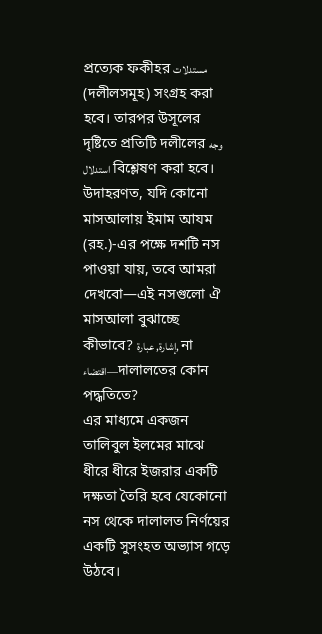প্রত্যেক ফকীহর مستدلات (দলীলসমূহ) সংগ্রহ করা হবে। তারপর উসূলের দৃষ্টিতে প্রতিটি দলীলের وجه استدلال বিশ্লেষণ করা হবে।
উদাহরণত, যদি কোনো মাসআলায় ইমাম আযম (রহ.)-এর পক্ষে দশটি নস পাওয়া যায়, তবে আমরা দেখবো—এই নসগুলো ঐ মাসআলা বুঝাচ্ছে কীভাবে? إشارة, عبارة, না اقتضاء—দালালতের কোন পদ্ধতিতে?
এর মাধ্যমে একজন তালিবুল ইলমের মাঝে ধীরে ধীরে ইজরার একটি দক্ষতা তৈরি হবে যেকোনো নস থেকে দালালত নির্ণয়ের একটি সুসংহত অভ্যাস গড়ে উঠবে।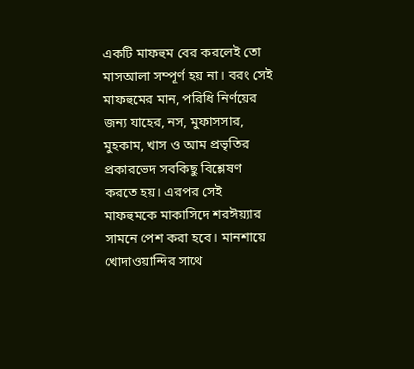একটি মাফহুম বের করলেই তো মাসআলা সম্পূর্ণ হয় না। বরং সেই মাফহুমের মান, পরিধি নির্ণয়ের জন্য যাহের, নস, মুফাসসার, মুহকাম, খাস ও আম প্রভৃতির প্রকারভেদ সবকিছু বিশ্লেষণ করতে হয়। এরপর সেই মাফহুমকে মাকাসিদে শরঈয়্যার সামনে পেশ করা হবে। মানশায়ে খোদাওয়ান্দির সাথে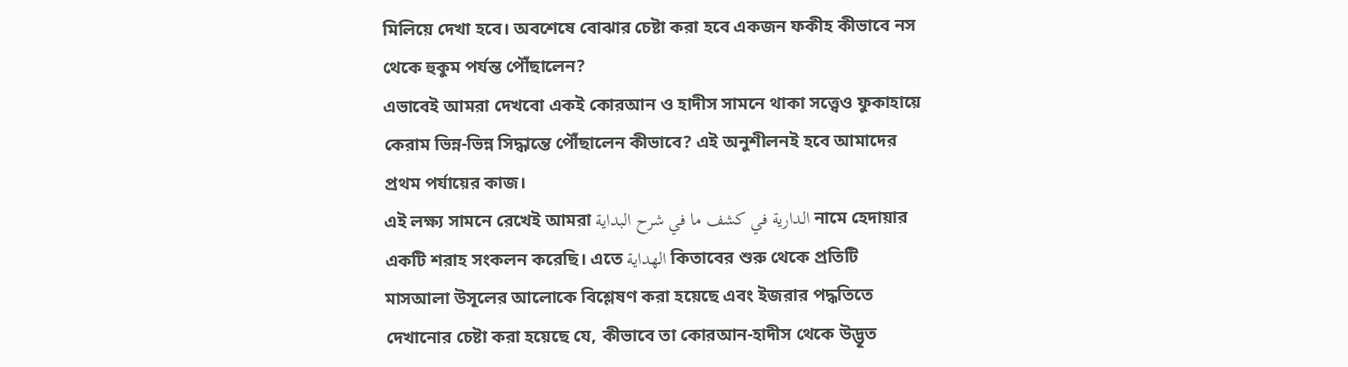মিলিয়ে দেখা হবে। অবশেষে বোঝার চেষ্টা করা হবে একজন ফকীহ কীভাবে নস থেকে হুকুম পর্যন্ত পৌঁছালেন?
এভাবেই আমরা দেখবো একই কোরআন ও হাদীস সামনে থাকা সত্ত্বেও ফুকাহায়ে কেরাম ভিন্ন-ভিন্ন সিদ্ধান্তে পৌঁছালেন কীভাবে? এই অনুশীলনই হবে আমাদের প্রথম পর্যায়ের কাজ।
এই লক্ষ্য সামনে রেখেই আমরা الدارية في كشف ما في شرح البداية নামে হেদায়ার একটি শরাহ সংকলন করেছি। এতে الهداية কিতাবের শুরু থেকে প্রতিটি মাসআলা উসূলের আলোকে বিশ্লেষণ করা হয়েছে এবং ইজরার পদ্ধতিতে দেখানোর চেষ্টা করা হয়েছে যে, কীভাবে তা কোরআন-হাদীস থেকে উদ্ভূত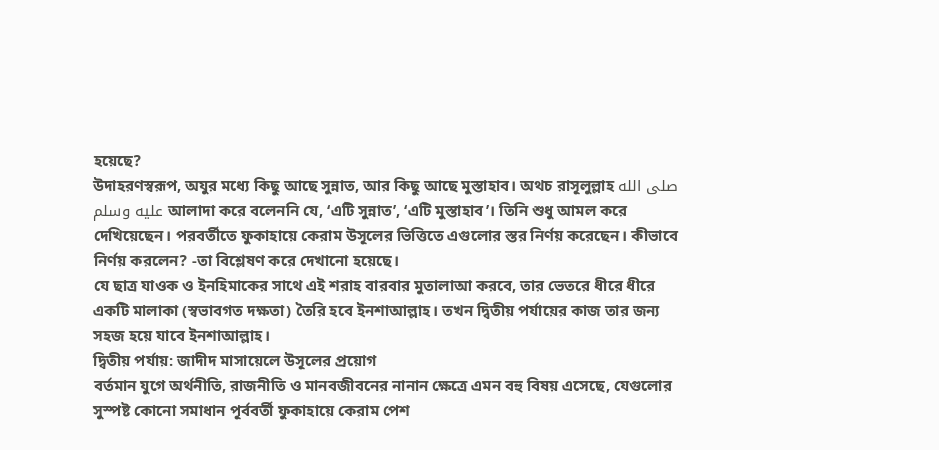হয়েছে?
উদাহরণস্বরূপ, অযুর মধ্যে কিছু আছে সুন্নাত, আর কিছু আছে মুস্তাহাব। অথচ রাসূলুল্লাহ صلى الله عليه وسلم আলাদা করে বলেননি যে, ‘এটি সুন্নাত’, ‘এটি মুস্তাহাব’। তিনি শুধু আমল করে দেখিয়েছেন। পরবর্তীতে ফুকাহায়ে কেরাম উসূলের ভিত্তিতে এগুলোর স্তর নির্ণয় করেছেন। কীভাবে নির্ণয় করলেন? -তা বিশ্লেষণ করে দেখানো হয়েছে।
যে ছাত্র যাওক ও ইনহিমাকের সাথে এই শরাহ বারবার মুতালাআ করবে, তার ভেতরে ধীরে ধীরে একটি মালাকা (স্বভাবগত দক্ষতা) তৈরি হবে ইনশাআল্লাহ। তখন দ্বিতীয় পর্যায়ের কাজ তার জন্য সহজ হয়ে যাবে ইনশাআল্লাহ।
দ্বিতীয় পর্যায়: জাদীদ মাসায়েলে উসূলের প্রয়োগ
বর্তমান যুগে অর্থনীতি, রাজনীতি ও মানবজীবনের নানান ক্ষেত্রে এমন বহু বিষয় এসেছে, যেগুলোর সুস্পষ্ট কোনো সমাধান পূর্ববর্তী ফুকাহায়ে কেরাম পেশ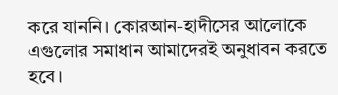করে যাননি। কোরআন-হাদীসের আলোকে এগুলোর সমাধান আমাদেরই অনুধাবন করতে হবে।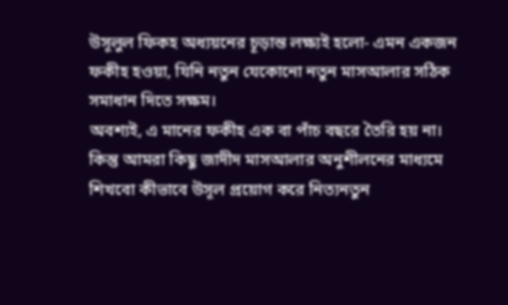উসূলুল ফিকহ অধ্যয়নের চূড়ান্ত লক্ষ্যই হলো- এমন একজন ফকীহ হওয়া, যিনি নতুন যেকোনো নতুন মাসআলার সঠিক সমাধান দিতে সক্ষম।
অবশ্যই, এ মানের ফকীহ এক বা পাঁচ বছরে তৈরি হয় না। কিন্তু আমরা কিছু জাদীদ মাসআলার অনুশীলনের মাধ্যমে শিখবো কীভাবে উসূল প্রয়োগ করে নিত্যনতুন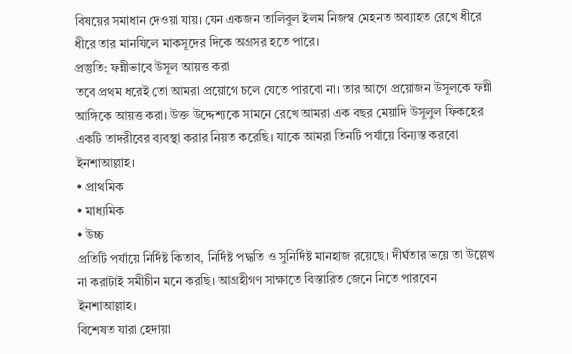বিষয়ের সমাধান দেওয়া যায়। যেন একজন তালিবুল ইলম নিজস্ব মেহনত অব্যাহত রেখে ধীরে ধীরে তার মানযিলে মাকসূদের দিকে অগ্রসর হতে পারে।
প্রস্তুতি: ফন্নীভাবে উসূল আয়ত্ত করা
তবে প্রথম ধরেই তো আমরা প্রয়োগে চলে যেতে পারবো না। তার আগে প্রয়োজন উসূলকে ফন্নী আঙ্গিকে আয়ত্ত করা। উক্ত উদ্দেশ্যকে সামনে রেখে আমরা এক বছর মেয়াদি উসূলুল ফিকহের একটি তাদরীবের ব্যবস্থা করার নিয়ত করেছি। যাকে আমরা তিনটি পর্যায়ে বিন্যস্ত করবো ইনশাআল্লাহ।
• প্রাথমিক
• মাধ্যমিক
• উচ্চ
প্রতিটি পর্যায়ে নির্দিষ্ট কিতাব, নির্দিষ্ট পদ্ধতি ও সুনির্দিষ্ট মানহাজ রয়েছে। দীর্ঘতার ভয়ে তা উল্লেখ না করাটাই সমীচীন মনে করছি। আগ্রহীগণ সাক্ষাতে বিস্তারিত জেনে নিতে পারবেন ইনশাআল্লাহ।
বিশেষত যারা হেদায়া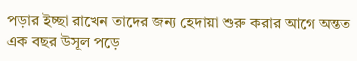পড়ার ইচ্ছা রাখেন তাদের জন্য হেদায়া শুরু করার আগে অন্তত এক বছর উসূল পড়ে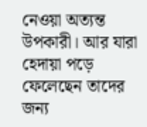নেওয়া অত্যন্ত উপকারী। আর যারা হেদায়া পড়ে ফেলেছেন তাদের জন্য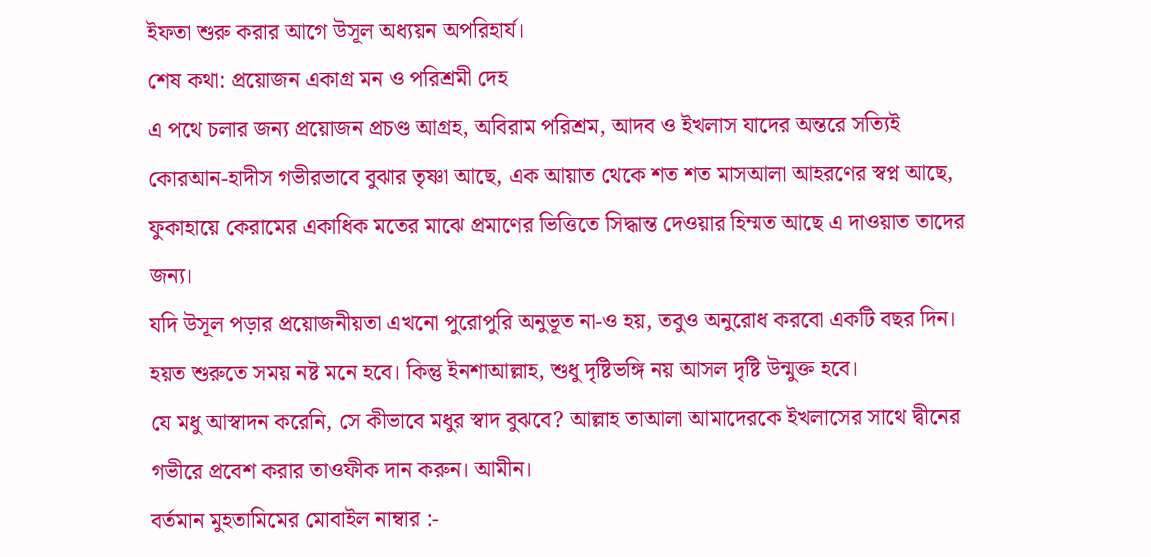ইফতা শুরু করার আগে উসূল অধ্যয়ন অপরিহার্য।
শেষ কথা: প্রয়োজন একাগ্র মন ও পরিশ্রমী দেহ
এ পথে চলার জন্য প্রয়োজন প্রচণ্ড আগ্রহ, অবিরাম পরিশ্রম, আদব ও ইখলাস যাদের অন্তরে সত্যিই কোরআন-হাদীস গভীরভাবে বুঝার তৃষ্ণা আছে, এক আয়াত থেকে শত শত মাসআলা আহরণের স্বপ্ন আছে, ফুকাহায়ে কেরামের একাধিক মতের মাঝে প্রমাণের ভিত্তিতে সিদ্ধান্ত দেওয়ার হিম্মত আছে এ দাওয়াত তাদের জন্য।
যদি উসূল পড়ার প্রয়োজনীয়তা এখনো পুরোপুরি অনুভূত না-ও হয়, তবুও অনুরোধ করবো একটি বছর দিন। হয়ত শুরুতে সময় নষ্ট মনে হবে। কিন্তু ইনশাআল্লাহ, শুধু দৃষ্টিভঙ্গি নয় আসল দৃষ্টি উন্মুক্ত হবে।
যে মধু আস্বাদন করেনি, সে কীভাবে মধুর স্বাদ বুঝবে? আল্লাহ তাআলা আমাদেরকে ইখলাসের সাথে দ্বীনের গভীরে প্রবেশ করার তাওফীক দান করুন। আমীন।
বর্তমান মুহতামিমের মোবাইল নাম্বার :-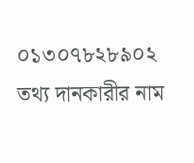০১৩০৭৮২৮৯০২
তথ্য দানকারীর নাম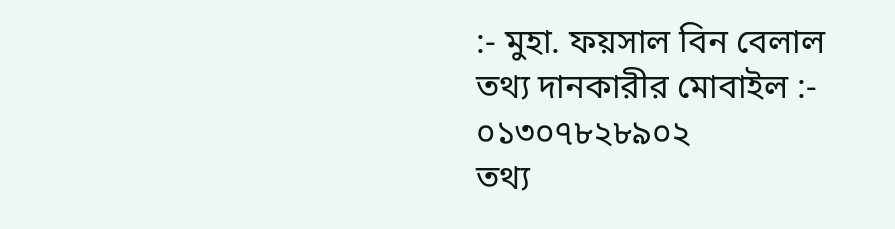:- মুহা. ফয়সাল বিন বেলাল
তথ্য দানকারীর মোবাইল :- ০১৩০৭৮২৮৯০২
তথ্য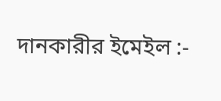দানকারীর ইমেইল :-